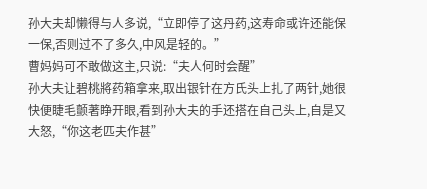孙大夫却懒得与人多说,“立即停了这丹药,这寿命或许还能保一保,否则过不了多久,中风是轻的。”
曹妈妈可不敢做这主,只说:“夫人何时会醒”
孙大夫让碧桃將药箱拿来,取出银针在方氏头上扎了两针,她很快便睫毛颤著睁开眼,看到孙大夫的手还搭在自己头上,自是又大怒,“你这老匹夫作甚”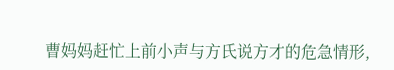曹妈妈赶忙上前小声与方氏说方才的危急情形,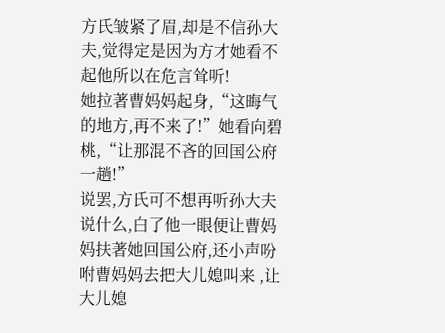方氏皱紧了眉,却是不信孙大夫,觉得定是因为方才她看不起他所以在危言耸听!
她拉著曹妈妈起身,“这晦气的地方,再不来了!”她看向碧桃,“让那混不吝的回国公府一趟!”
说罢,方氏可不想再听孙大夫说什么,白了他一眼便让曹妈妈扶著她回国公府,还小声吩咐曹妈妈去把大儿媳叫来 ,让大儿媳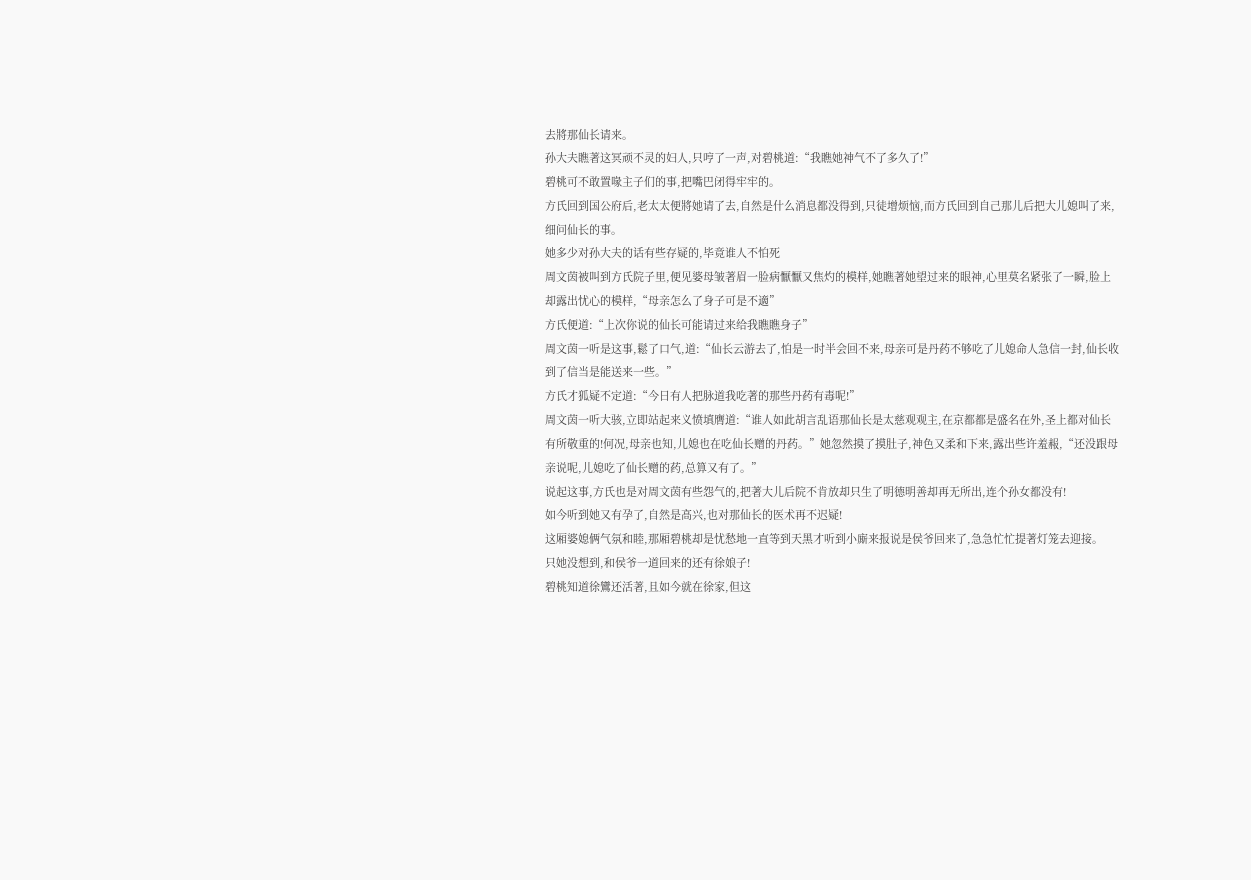去將那仙长请来。
孙大夫瞧著这冥顽不灵的妇人,只哼了一声,对碧桃道:“我瞧她神气不了多久了!”
碧桃可不敢置喙主子们的事,把嘴巴闭得牢牢的。
方氏回到国公府后,老太太便將她请了去,自然是什么消息都没得到,只徒增烦恼,而方氏回到自己那儿后把大儿媳叫了来,细问仙长的事。
她多少对孙大夫的话有些存疑的,毕竟谁人不怕死
周文茵被叫到方氏院子里,便见婆母皱著眉一脸病懨懨又焦灼的模样,她瞧著她望过来的眼神,心里莫名紧张了一瞬,脸上却露出忧心的模样,“母亲怎么了身子可是不適”
方氏便道:“上次你说的仙长可能请过来给我瞧瞧身子”
周文茵一听是这事,鬆了口气,道:“仙长云游去了,怕是一时半会回不来,母亲可是丹药不够吃了儿媳命人急信一封,仙长收到了信当是能送来一些。”
方氏才狐疑不定道:“今日有人把脉道我吃著的那些丹药有毒呢!”
周文茵一听大骇,立即站起来义愤填膺道:“谁人如此胡言乱语那仙长是太慈观观主,在京都都是盛名在外,圣上都对仙长有所敬重的!何况,母亲也知,儿媳也在吃仙长赠的丹药。”她忽然摸了摸肚子,神色又柔和下来,露出些许羞赧,“还没跟母亲说呢,儿媳吃了仙长赠的药,总算又有了。”
说起这事,方氏也是对周文茵有些怨气的,把著大儿后院不肯放却只生了明德明善却再无所出,连个孙女都没有!
如今听到她又有孕了,自然是高兴,也对那仙长的医术再不迟疑!
这厢婆媳俩气氛和睦,那厢碧桃却是忧愁地一直等到天黑才听到小廝来报说是侯爷回来了,急急忙忙提著灯笼去迎接。
只她没想到,和侯爷一道回来的还有徐娘子!
碧桃知道徐鸞还活著,且如今就在徐家,但这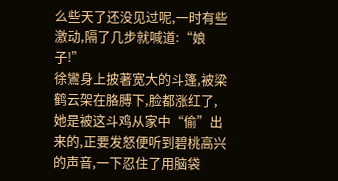么些天了还没见过呢,一时有些激动,隔了几步就喊道:“娘子!”
徐鸞身上披著宽大的斗篷,被梁鹤云架在胳膊下,脸都涨红了,她是被这斗鸡从家中“偷”出来的,正要发怒便听到碧桃高兴的声音,一下忍住了用脑袋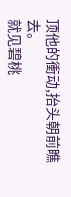顶他的衝动,抬头朝前瞧去。
就见碧桃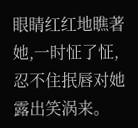眼睛红红地瞧著她,一时怔了怔,忍不住抿唇对她露出笑涡来。